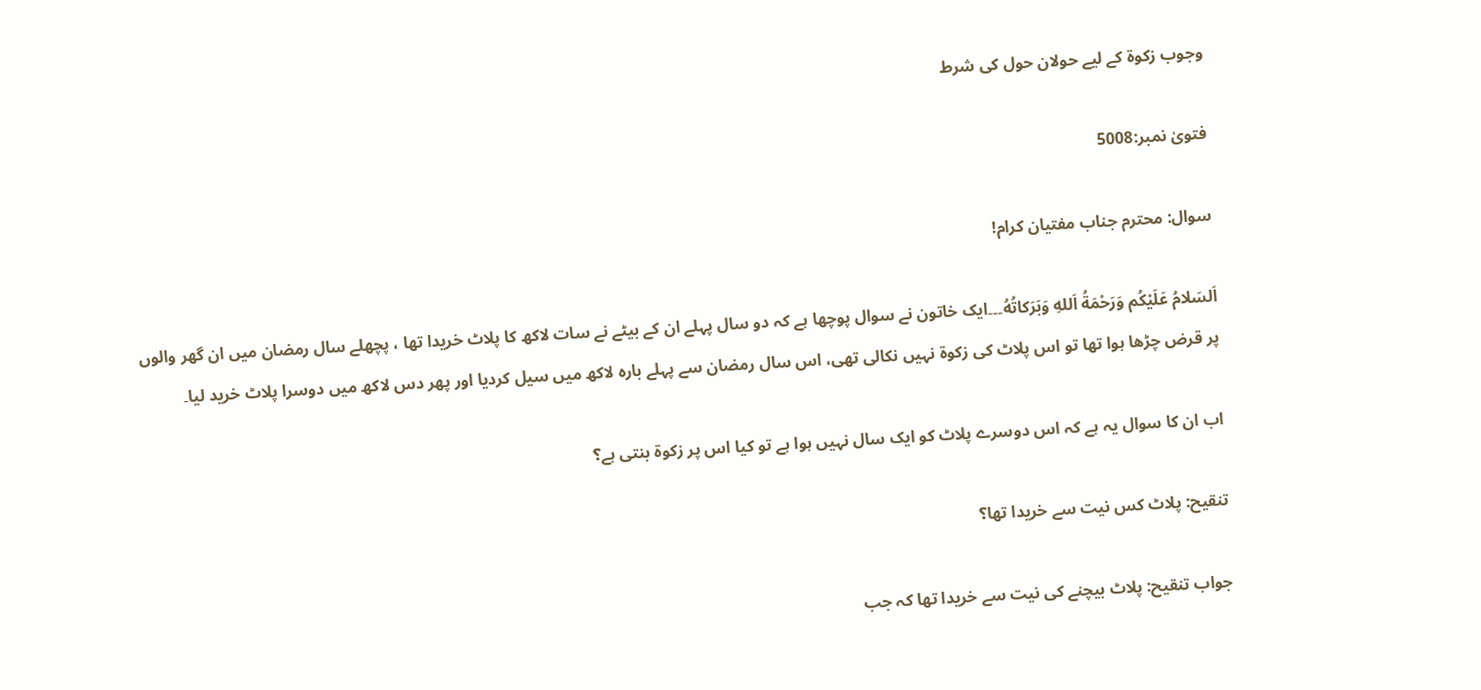وجوب زکوة کے لیے حولان حول کی شرط

فتویٰ نمبر:5008

سوال: محترم جناب مفتیان کرام!

اَلسَلامُ عَلَيْكُم وَرَحْمَةُ اَللهِ وَبَرَكاتُهُ۔۔۔ایک خاتون نے سوال پوچھا ہے کہ دو سال پہلے ان کے بیٹے نے سات لاکھ کا پلاٹ خریدا تھا ، پچھلے سال رمضان میں ان گھر والوں پر قرض چڑھا ہوا تھا تو اس پلاٹ کی زکوة نہیں نکالی تھی، اس سال رمضان سے پہلے بارہ لاکھ میں سیل کردیا اور پھر دس لاکھ میں دوسرا پلاٹ خرید لیا۔

اب ان کا سوال یہ ہے کہ اس دوسرے پلاٹ کو ایک سال نہیں ہوا ہے تو کیا اس پر زکوة بنتی ہے؟

تنقیح: پلاٹ کس نیت سے خریدا تھا؟

جواب تنقیح: پلاٹ بیچنے کی نیت سے خریدا تھا کہ جب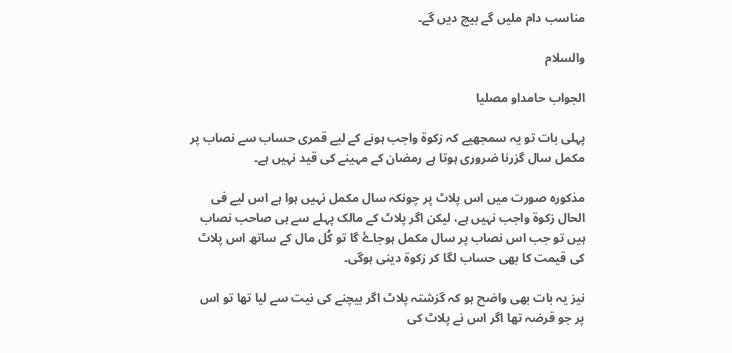مناسب دام ملیں گے بیچ دیں گے۔

والسلام

الجواب حامداو مصليا

پہلی بات تو یہ سمجھیے کہ زکوة واجب ہونے کے لیے قمری حساب سے نصاب پر مکمل سال گزرنا ضروری ہوتا ہے رمضان کے مہینے کی قید نہیں ہے۔

مذکورہ صورت میں اس پلاٹ پر چونکہ سال مکمل نہیں ہوا ہے اس لیے فی الحال زکوة واجب نہیں ہے، لیکن اگر پلاٹ کے مالک پہلے سے ہی صاحب نصاب ہیں تو جب اس نصاب پر سال مکمل ہوجاۓ گا تو کُل مال کے ساتھ اس پلاٹ کی قیمت کا بھی حساب لگا کر زکوة دینی ہوگی۔

نیز یہ بات بھی واضح ہو کہ گزشتہ پلاٹ اگر بیچنے کی نیت سے لیا تھا تو اس پر جو قرضہ تھا اگر اس نے پلاٹ کی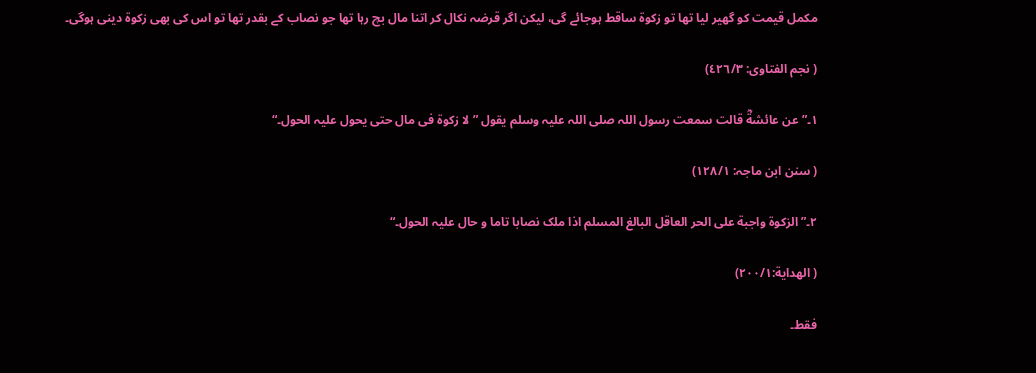مکمل قیمت کو گھیر لیا تھا تو زکوة ساقط ہوجائے گی، لیکن اگر قرضہ نکال کر اتنا مال بچ رہا تھا جو نصاب کے بقدر تھا تو اس کی بھی زکوة دینی ہوگی۔

( نجم الفتاوی: ٤٢٦/٣)

١۔” عن عائشةؓ قالت سمعت رسول اللہ صلی اللہ علیہ وسلم یقول ” لا زکوة فی مال حتی یحول علیہ الحول۔“

( سنن ابن ماجہ: ١٢٨/١)

٢۔” الزکوة واجبة علی الحر العاقل البالغ المسلم اذا ملک نصابا تاما و حال علیہ الحول۔“

( الھدایة:٢٠٠/١)

فقط۔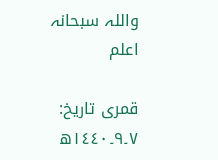واللہ سبحانہ اعلم

قمری تاریخ: ٧۔٩۔١٤٤٠ھ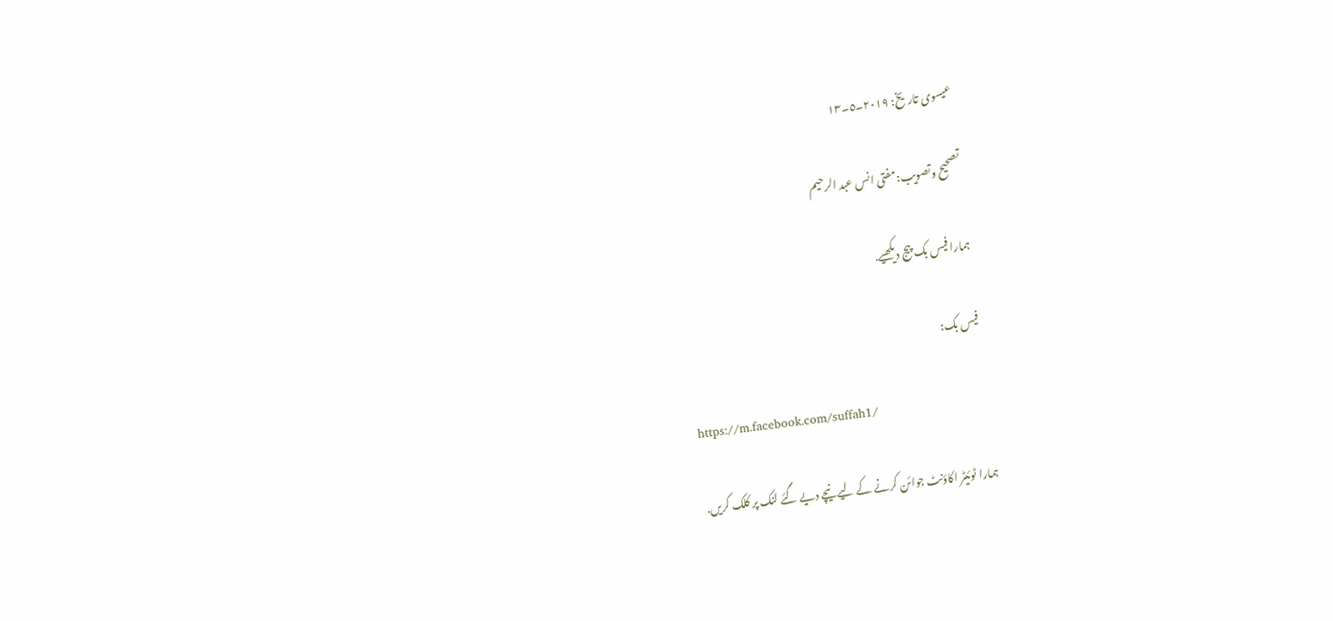عیسوی تاریخ: ٢٠١٩۔٥۔١٣

تصحیح وتصویب:مفتی انس عبد الرحیم

ہمارا فیس بک پیج دیکھیے.

فیس بک:

https://m.facebook.com/suffah1/

ہمارا ٹوئیٹر اکاؤنٹ جوائن کرنے کے لیے نیچے دیے گئے لنک پر کلک کریں.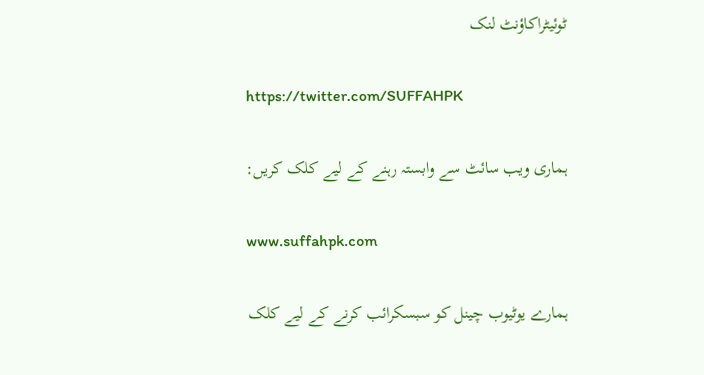ٹوئیٹراکاؤنٹ لنک

https://twitter.com/SUFFAHPK

ہماری ویب سائٹ سے وابستہ رہنے کے لیے کلک کریں:

www.suffahpk.com

ہمارے یوٹیوب چینل کو سبسکرائب کرنے کے لیے کلک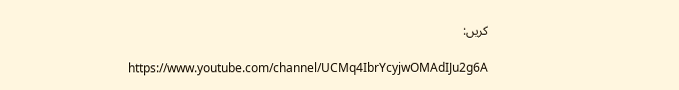کریں:

https://www.youtube.com/channel/UCMq4IbrYcyjwOMAdIJu2g6A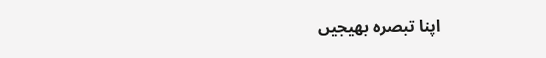اپنا تبصرہ بھیجیں